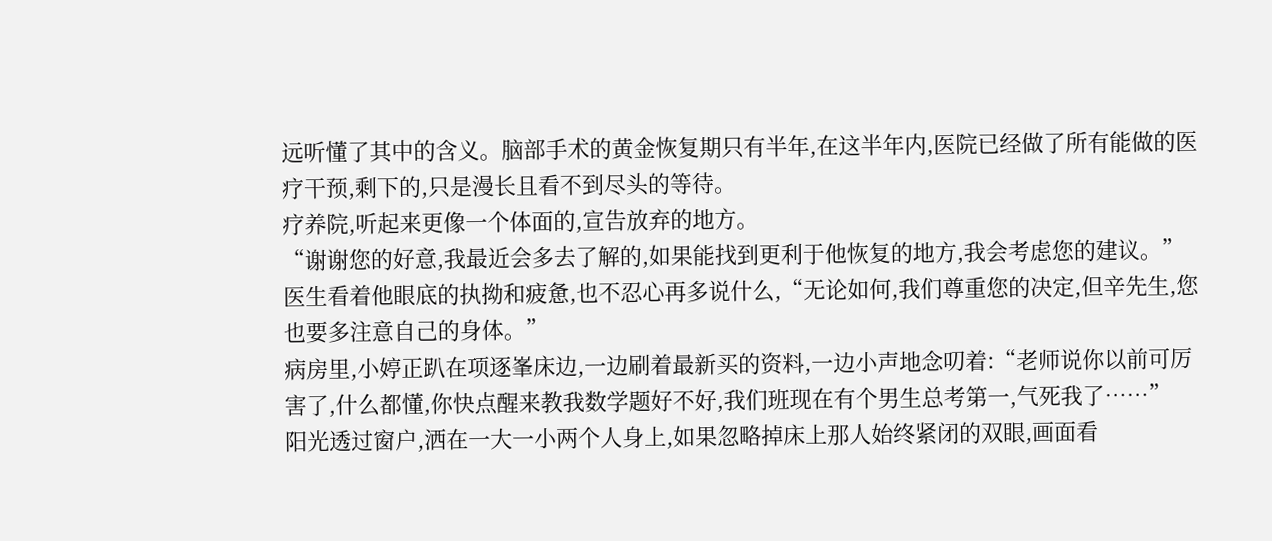远听懂了其中的含义。脑部手术的黄金恢复期只有半年,在这半年内,医院已经做了所有能做的医疗干预,剩下的,只是漫长且看不到尽头的等待。
疗养院,听起来更像一个体面的,宣告放弃的地方。
“谢谢您的好意,我最近会多去了解的,如果能找到更利于他恢复的地方,我会考虑您的建议。”
医生看着他眼底的执拗和疲惫,也不忍心再多说什么,“无论如何,我们尊重您的决定,但辛先生,您也要多注意自己的身体。”
病房里,小婷正趴在项逐峯床边,一边刷着最新买的资料,一边小声地念叨着:“老师说你以前可厉害了,什么都懂,你快点醒来教我数学题好不好,我们班现在有个男生总考第一,气死我了……”
阳光透过窗户,洒在一大一小两个人身上,如果忽略掉床上那人始终紧闭的双眼,画面看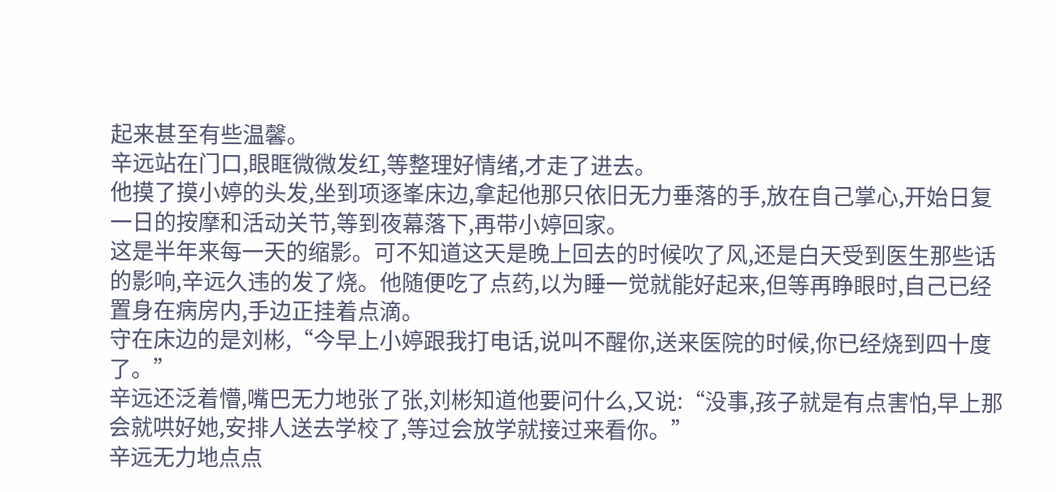起来甚至有些温馨。
辛远站在门口,眼眶微微发红,等整理好情绪,才走了进去。
他摸了摸小婷的头发,坐到项逐峯床边,拿起他那只依旧无力垂落的手,放在自己掌心,开始日复一日的按摩和活动关节,等到夜幕落下,再带小婷回家。
这是半年来每一天的缩影。可不知道这天是晚上回去的时候吹了风,还是白天受到医生那些话的影响,辛远久违的发了烧。他随便吃了点药,以为睡一觉就能好起来,但等再睁眼时,自己已经置身在病房内,手边正挂着点滴。
守在床边的是刘彬,“今早上小婷跟我打电话,说叫不醒你,送来医院的时候,你已经烧到四十度了。”
辛远还泛着懵,嘴巴无力地张了张,刘彬知道他要问什么,又说:“没事,孩子就是有点害怕,早上那会就哄好她,安排人送去学校了,等过会放学就接过来看你。”
辛远无力地点点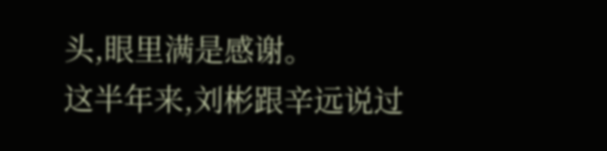头,眼里满是感谢。
这半年来,刘彬跟辛远说过